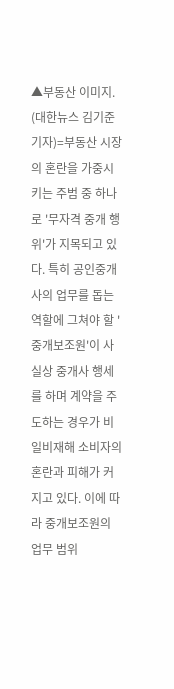▲부동산 이미지. (대한뉴스 김기준 기자)=부동산 시장의 혼란을 가중시키는 주범 중 하나로 '무자격 중개 행위'가 지목되고 있다. 특히 공인중개사의 업무를 돕는 역할에 그쳐야 할 '중개보조원'이 사실상 중개사 행세를 하며 계약을 주도하는 경우가 비일비재해 소비자의 혼란과 피해가 커지고 있다. 이에 따라 중개보조원의 업무 범위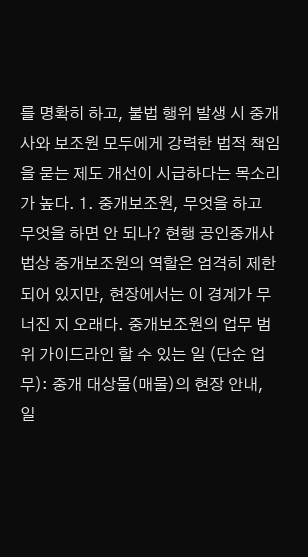를 명확히 하고, 불법 행위 발생 시 중개사와 보조원 모두에게 강력한 법적 책임을 묻는 제도 개선이 시급하다는 목소리가 높다. 1. 중개보조원, 무엇을 하고 무엇을 하면 안 되나? 현행 공인중개사법상 중개보조원의 역할은 엄격히 제한되어 있지만, 현장에서는 이 경계가 무너진 지 오래다. 중개보조원의 업무 범위 가이드라인 할 수 있는 일 (단순 업무): 중개 대상물(매물)의 현장 안내, 일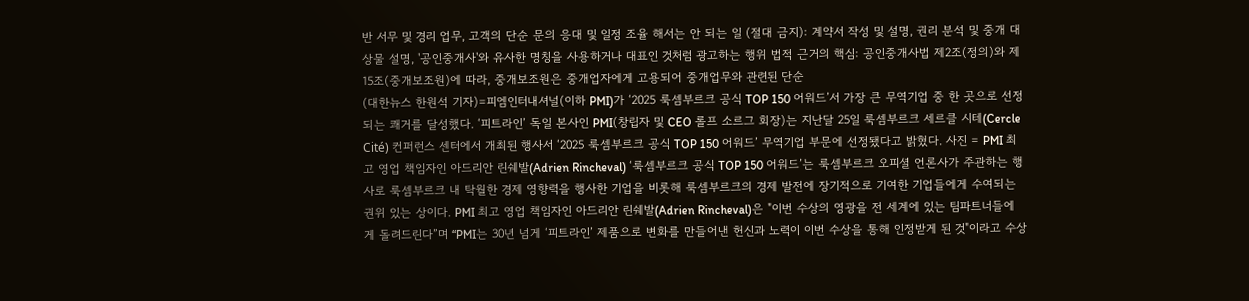반 서무 및 경리 업무, 고객의 단순 문의 응대 및 일정 조율 해서는 안 되는 일 (절대 금지): 계약서 작성 및 설명, 권리 분석 및 중개 대상물 설명, '공인중개사'와 유사한 명칭을 사용하거나 대표인 것처럼 광고하는 행위 법적 근거의 핵심: 공인중개사법 제2조(정의)와 제15조(중개보조원)에 따라, 중개보조원은 중개업자에게 고용되어 중개업무와 관련된 단순
(대한뉴스 한원석 기자)=피엠인터내셔널(이하 PMI)가 ‘2025 룩셈부르크 공식 TOP 150 어워드’서 가장 큰 무역기업 중 한 곳으로 선정되는 쾌거를 달성했다. ‘피트라인’ 독일 본사인 PMI(창립자 및 CEO 롤프 소르그 회장)는 지난달 25일 룩셈부르크 세르클 시테(Cercle Cité) 컨퍼런스 센터에서 개최된 행사서 ‘2025 룩셈부르크 공식 TOP 150 어워드’ 무역기업 부문에 선정됐다고 밝혔다. 사진 = PMI 최고 영업 책임자인 아드리안 린쉐발(Adrien Rincheval) ‘룩셈부르크 공식 TOP 150 어워드’는 룩셈부르크 오피셜 언론사가 주관하는 행사로 룩셈부르크 내 탁월한 경제 영향력을 행사한 기업을 비롯해 룩셈부르크의 경제 발전에 장기적으로 기여한 기업들에게 수여되는 권위 있는 상이다. PMI 최고 영업 책임자인 아드리안 린쉐발(Adrien Rincheval)은 "이번 수상의 영광을 전 세계에 있는 팀파트너들에게 돌려드린다”며 “PMI는 30년 넘게 ‘피트라인’ 제품으로 변화를 만들어낸 헌신과 노력이 이번 수상을 통해 인정받게 된 것"이라고 수상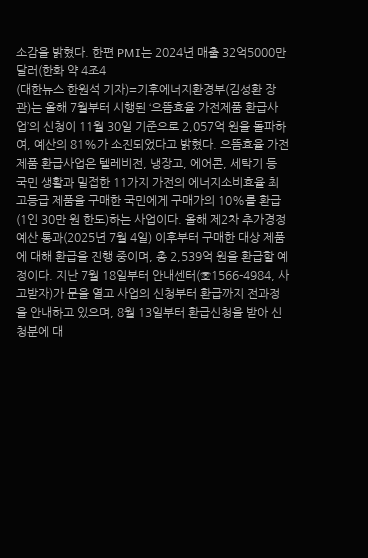소감을 밝혔다. 한편 PMI는 2024년 매출 32억5000만 달러(한화 약 4조4
(대한뉴스 한원석 기자)=기후에너지환경부(김성환 장관)는 올해 7월부터 시행된 ‘으뜸효율 가전제품 환급사업’의 신청이 11월 30일 기준으로 2,057억 원을 돌파하여, 예산의 81%가 소진되었다고 밝혔다. 으뜸효율 가전제품 환급사업은 텔레비전, 냉장고, 에어콘, 세탁기 등 국민 생활과 밀접한 11가지 가전의 에너지소비효율 최고등급 제품을 구매한 국민에게 구매가의 10%를 환급(1인 30만 원 한도)하는 사업이다. 올해 제2차 추가경정예산 통과(2025년 7월 4일) 이후부터 구매한 대상 제품에 대해 환급을 진행 중이며, 총 2,539억 원을 환급할 예정이다. 지난 7월 18일부터 안내센터(☏1566-4984, 사고받자)가 문을 열고 사업의 신청부터 환급까지 전과정을 안내하고 있으며, 8월 13일부터 환급신청을 받아 신청분에 대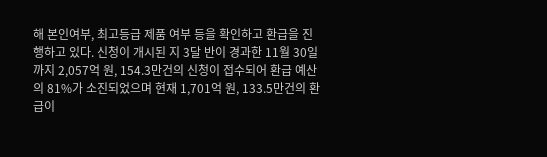해 본인여부, 최고등급 제품 여부 등을 확인하고 환급을 진행하고 있다. 신청이 개시된 지 3달 반이 경과한 11월 30일까지 2,057억 원, 154.3만건의 신청이 접수되어 환급 예산의 81%가 소진되었으며 현재 1,701억 원, 133.5만건의 환급이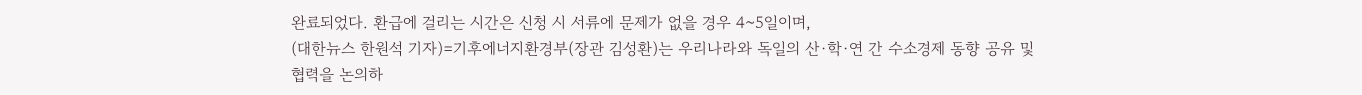완료되었다. 환급에 걸리는 시간은 신청 시 서류에 문제가 없을 경우 4~5일이며,
(대한뉴스 한원석 기자)=기후에너지환경부(장관 김성환)는 우리나라와 독일의 산·학·연 간 수소경제 동향 공유 및 협력을 논의하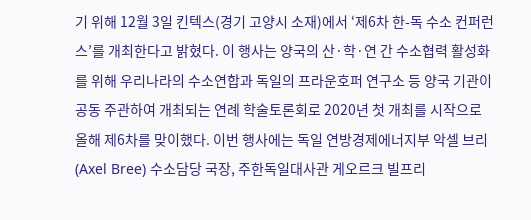기 위해 12월 3일 킨텍스(경기 고양시 소재)에서 ‘제6차 한-독 수소 컨퍼런스’를 개최한다고 밝혔다. 이 행사는 양국의 산·학·연 간 수소협력 활성화를 위해 우리나라의 수소연합과 독일의 프라운호퍼 연구소 등 양국 기관이 공동 주관하여 개최되는 연례 학술토론회로 2020년 첫 개최를 시작으로 올해 제6차를 맞이했다. 이번 행사에는 독일 연방경제에너지부 악셀 브리(Axel Bree) 수소담당 국장, 주한독일대사관 게오르크 빌프리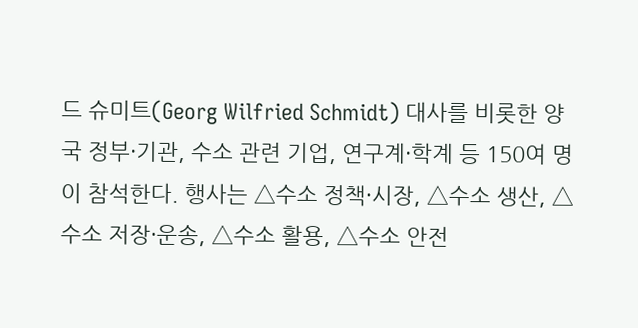드 슈미트(Georg Wilfried Schmidt) 대사를 비롯한 양국 정부·기관, 수소 관련 기업, 연구계·학계 등 150여 명이 참석한다. 행사는 △수소 정책·시장, △수소 생산, △수소 저장·운송, △수소 활용, △수소 안전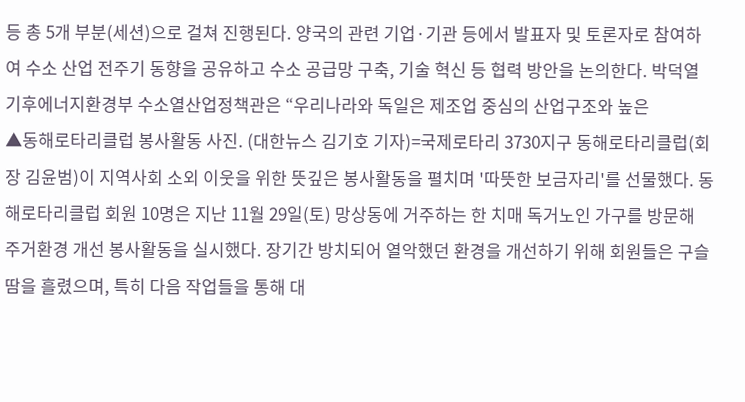등 총 5개 부분(세션)으로 걸쳐 진행된다. 양국의 관련 기업·기관 등에서 발표자 및 토론자로 참여하여 수소 산업 전주기 동향을 공유하고 수소 공급망 구축, 기술 혁신 등 협력 방안을 논의한다. 박덕열 기후에너지환경부 수소열산업정책관은 “우리나라와 독일은 제조업 중심의 산업구조와 높은
▲동해로타리클럽 봉사활동 사진. (대한뉴스 김기호 기자)=국제로타리 3730지구 동해로타리클럽(회장 김윤범)이 지역사회 소외 이웃을 위한 뜻깊은 봉사활동을 펼치며 '따뜻한 보금자리'를 선물했다. 동해로타리클럽 회원 10명은 지난 11월 29일(토) 망상동에 거주하는 한 치매 독거노인 가구를 방문해 주거환경 개선 봉사활동을 실시했다. 장기간 방치되어 열악했던 환경을 개선하기 위해 회원들은 구슬땀을 흘렸으며, 특히 다음 작업들을 통해 대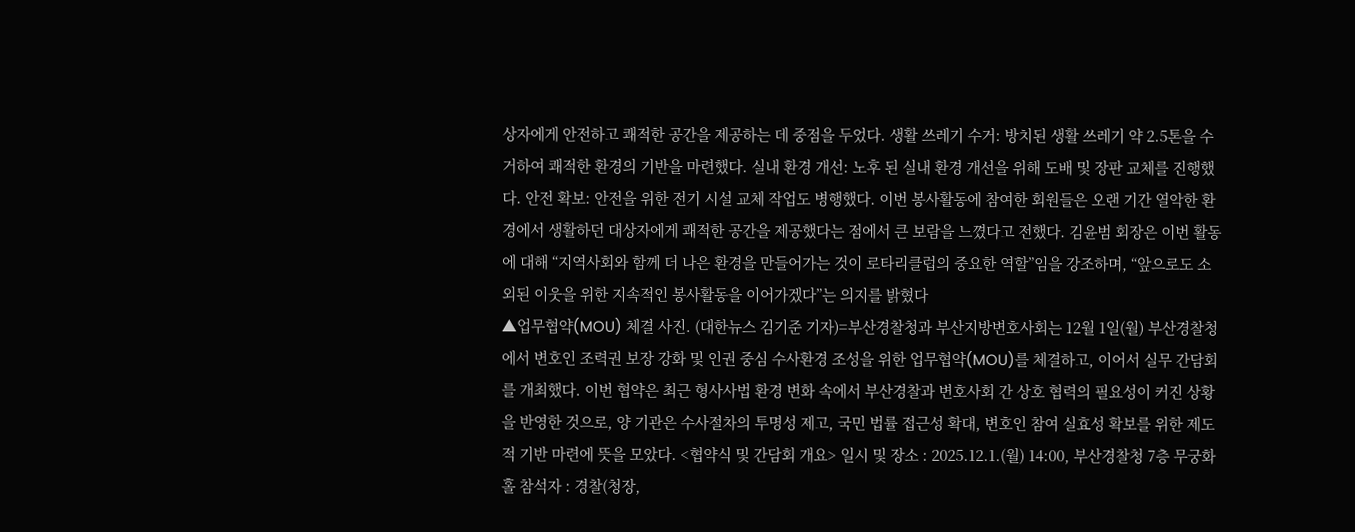상자에게 안전하고 쾌적한 공간을 제공하는 데 중점을 두었다. 생활 쓰레기 수거: 방치된 생활 쓰레기 약 2.5톤을 수거하여 쾌적한 환경의 기반을 마련했다. 실내 환경 개선: 노후 된 실내 환경 개선을 위해 도배 및 장판 교체를 진행했다. 안전 확보: 안전을 위한 전기 시설 교체 작업도 병행했다. 이번 봉사활동에 참여한 회원들은 오랜 기간 열악한 환경에서 생활하던 대상자에게 쾌적한 공간을 제공했다는 점에서 큰 보람을 느꼈다고 전했다. 김윤범 회장은 이번 활동에 대해 “지역사회와 함께 더 나은 환경을 만들어가는 것이 로타리클럽의 중요한 역할”임을 강조하며, “앞으로도 소외된 이웃을 위한 지속적인 봉사활동을 이어가겠다”는 의지를 밝혔다
▲업무협약(MOU) 체결 사진. (대한뉴스 김기준 기자)=부산경찰청과 부산지방변호사회는 12월 1일(월) 부산경찰청에서 변호인 조력권 보장 강화 및 인권 중심 수사환경 조성을 위한 업무협약(MOU)를 체결하고, 이어서 실무 간담회를 개최했다. 이번 협약은 최근 형사사법 환경 변화 속에서 부산경찰과 변호사회 간 상호 협력의 필요성이 커진 상황을 반영한 것으로, 양 기관은 수사절차의 투명성 제고, 국민 법률 접근성 확대, 변호인 참여 실효성 확보를 위한 제도적 기반 마련에 뜻을 모았다. <협약식 및 간담회 개요> 일시 및 장소 : 2025.12.1.(월) 14:00, 부산경찰청 7층 무궁화홀 참석자 : 경찰(청장,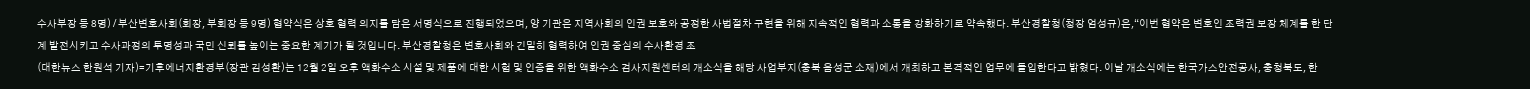수사부장 등 8명) / 부산변호사회(회장, 부회장 등 9명) 협약식은 상호 협력 의지를 담은 서명식으로 진행되었으며, 양 기관은 지역사회의 인권 보호와 공정한 사법절차 구현을 위해 지속적인 협력과 소통을 강화하기로 약속했다. 부산경찰청(청장 엄성규)은,“이번 협약은 변호인 조력권 보장 체계를 한 단계 발전시키고 수사과정의 투명성과 국민 신뢰를 높이는 중요한 계기가 될 것입니다. 부산경찰청은 변호사회와 긴밀히 협력하여 인권 중심의 수사환경 조
(대한뉴스 한원석 기자)=기후에너지환경부(장관 김성환)는 12월 2일 오후 액화수소 시설 및 제품에 대한 시험 및 인증을 위한 액화수소 검사지원센터의 개소식을 해당 사업부지(충북 음성군 소재)에서 개최하고 본격적인 업무에 돌입한다고 밝혔다. 이날 개소식에는 한국가스안전공사, 충청북도, 한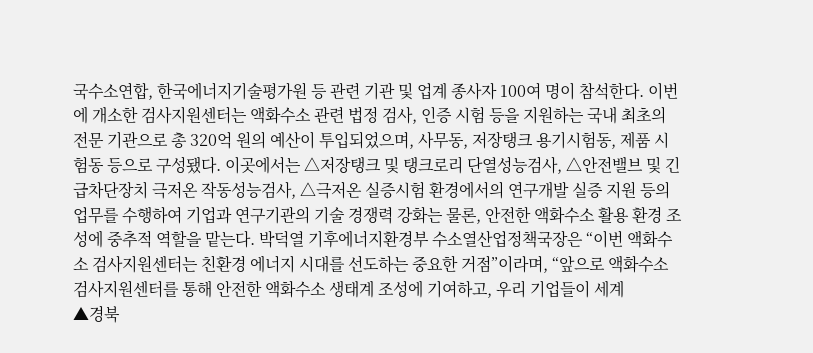국수소연합, 한국에너지기술평가원 등 관련 기관 및 업계 종사자 100여 명이 참석한다. 이번에 개소한 검사지원센터는 액화수소 관련 법정 검사, 인증 시험 등을 지원하는 국내 최초의 전문 기관으로 총 320억 원의 예산이 투입되었으며, 사무동, 저장탱크 용기시험동, 제품 시험동 등으로 구성됐다. 이곳에서는 △저장탱크 및 탱크로리 단열성능검사, △안전밸브 및 긴급차단장치 극저온 작동성능검사, △극저온 실증시험 환경에서의 연구개발 실증 지원 등의 업무를 수행하여 기업과 연구기관의 기술 경쟁력 강화는 물론, 안전한 액화수소 활용 환경 조성에 중추적 역할을 맡는다. 박덕열 기후에너지환경부 수소열산업정책국장은 “이번 액화수소 검사지원센터는 친환경 에너지 시대를 선도하는 중요한 거점”이라며, “앞으로 액화수소 검사지원센터를 통해 안전한 액화수소 생태계 조성에 기여하고, 우리 기업들이 세계
▲경북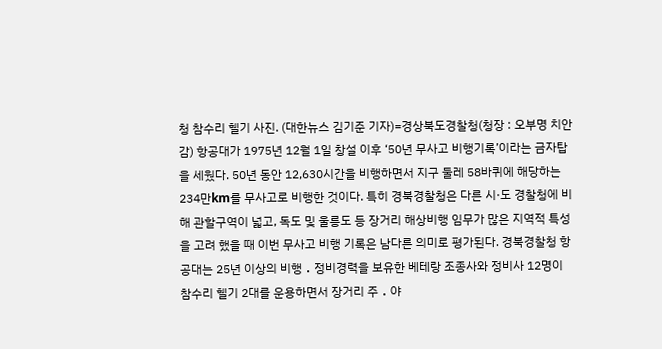청 참수리 헬기 사진. (대한뉴스 김기준 기자)=경상북도경찰청(청장 : 오부명 치안감) 항공대가 1975년 12월 1일 창설 이후 ‘50년 무사고 비행기록’이라는 금자탑을 세웠다. 50년 동안 12,630시간을 비행하면서 지구 둘레 58바퀴에 해당하는 234만km를 무사고로 비행한 것이다. 특히 경북경찰청은 다른 시·도 경찰청에 비해 관할구역이 넓고, 독도 및 울릉도 등 장거리 해상비행 임무가 많은 지역적 특성을 고려 했을 때 이번 무사고 비행 기록은 남다른 의미로 평가된다. 경북경찰청 항공대는 25년 이상의 비행 ․ 정비경력을 보유한 베테랑 조종사와 정비사 12명이 참수리 헬기 2대를 운용하면서 장거리 주 ․ 야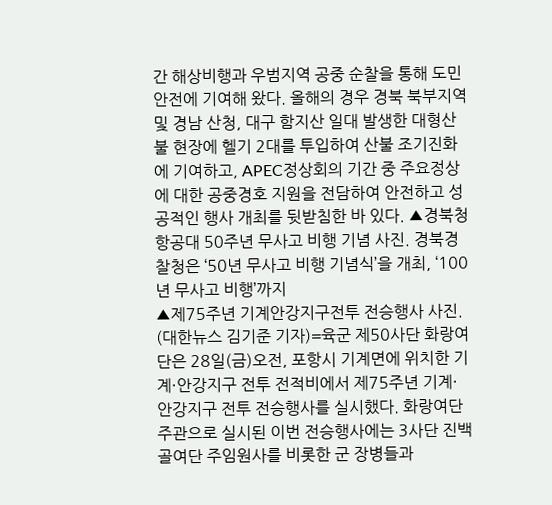간 해상비행과 우범지역 공중 순찰을 통해 도민 안전에 기여해 왔다. 올해의 경우 경북 북부지역 및 경남 산청, 대구 함지산 일대 발생한 대형산불 현장에 헬기 2대를 투입하여 산불 조기진화에 기여하고, APEC정상회의 기간 중 주요정상에 대한 공중경호 지원을 전담하여 안전하고 성공적인 행사 개최를 뒷받침한 바 있다. ▲경북청 항공대 50주년 무사고 비행 기념 사진. 경북경찰청은 ‘50년 무사고 비행 기념식’을 개최, ‘100년 무사고 비행’까지
▲제75주년 기계안강지구전투 전승행사 사진. (대한뉴스 김기준 기자)=육군 제50사단 화랑여단은 28일(금)오전, 포항시 기계면에 위치한 기계·안강지구 전투 전적비에서 제75주년 기계·안강지구 전투 전승행사를 실시했다. 화랑여단 주관으로 실시된 이번 전승행사에는 3사단 진백골여단 주임원사를 비롯한 군 장병들과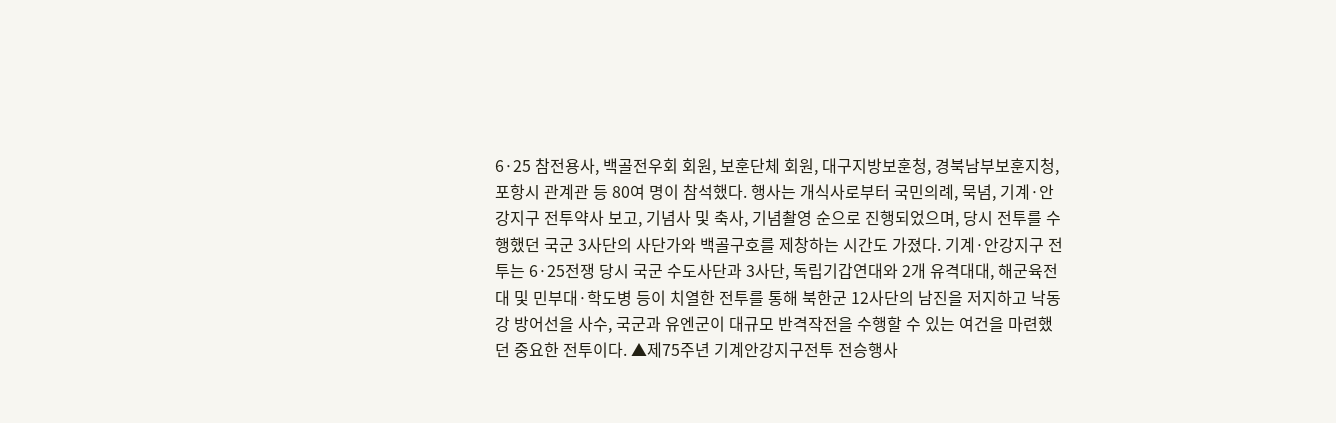6·25 참전용사, 백골전우회 회원, 보훈단체 회원, 대구지방보훈청, 경북남부보훈지청, 포항시 관계관 등 80여 명이 참석했다. 행사는 개식사로부터 국민의례, 묵념, 기계·안강지구 전투약사 보고, 기념사 및 축사, 기념촬영 순으로 진행되었으며, 당시 전투를 수행했던 국군 3사단의 사단가와 백골구호를 제창하는 시간도 가졌다. 기계·안강지구 전투는 6·25전쟁 당시 국군 수도사단과 3사단, 독립기갑연대와 2개 유격대대, 해군육전대 및 민부대·학도병 등이 치열한 전투를 통해 북한군 12사단의 남진을 저지하고 낙동강 방어선을 사수, 국군과 유엔군이 대규모 반격작전을 수행할 수 있는 여건을 마련했던 중요한 전투이다. ▲제75주년 기계안강지구전투 전승행사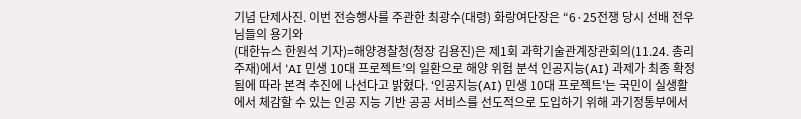기념 단제사진. 이번 전승행사를 주관한 최광수(대령) 화랑여단장은 “6·25전쟁 당시 선배 전우님들의 용기와
(대한뉴스 한원석 기자)=해양경찰청(청장 김용진)은 제1회 과학기술관계장관회의(11.24. 총리주재)에서 ‘AI 민생 10대 프로젝트’의 일환으로 해양 위험 분석 인공지능(AI) 과제가 최종 확정됨에 따라 본격 추진에 나선다고 밝혔다. ‘인공지능(AI) 민생 10대 프로젝트’는 국민이 실생활에서 체감할 수 있는 인공 지능 기반 공공 서비스를 선도적으로 도입하기 위해 과기정통부에서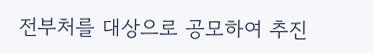전부처를 대상으로 공모하여 추진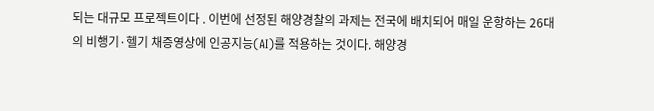되는 대규모 프로젝트이다 . 이번에 선정된 해양경찰의 과제는 전국에 배치되어 매일 운항하는 26대의 비행기·헬기 채증영상에 인공지능(AI)를 적용하는 것이다. 해양경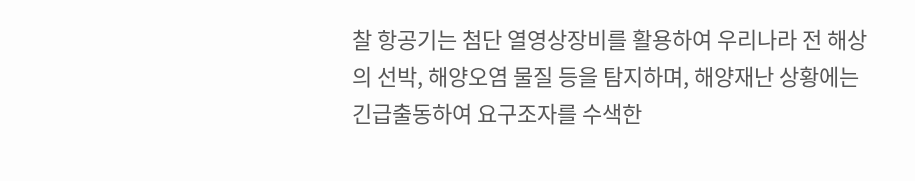찰 항공기는 첨단 열영상장비를 활용하여 우리나라 전 해상의 선박, 해양오염 물질 등을 탐지하며, 해양재난 상황에는 긴급출동하여 요구조자를 수색한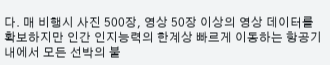다. 매 비행시 사진 500장, 영상 50장 이상의 영상 데이터를 확보하지만 인간 인지능력의 한계상 빠르게 이동하는 항공기 내에서 모든 선박의 불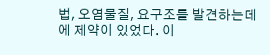법, 오염물질, 요구조를 발견하는데에 제약이 있었다. 이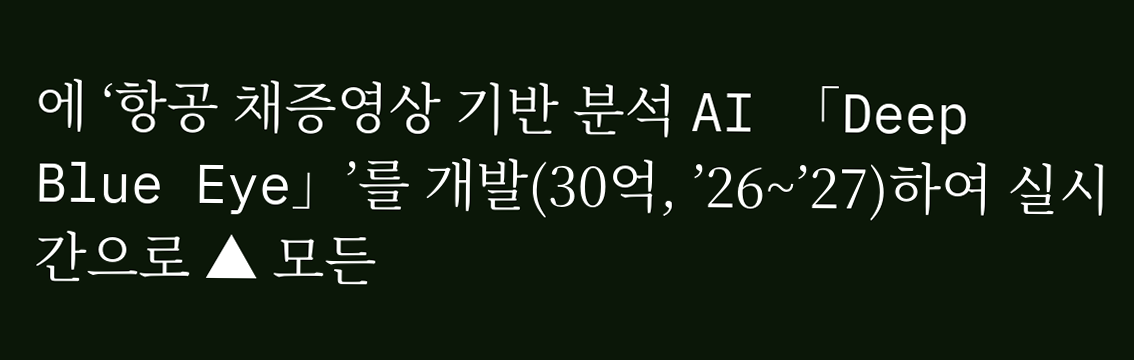에 ‘항공 채증영상 기반 분석 AI 「Deep Blue Eye」’를 개발(30억, ’26~’27)하여 실시간으로 ▲ 모든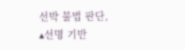선박 불법 판단, ▴선명 기반